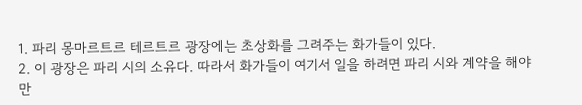1. 파리 몽마르트르 테르트르 광장에는 초상화를 그려주는 화가들이 있다.
2. 이 광장은 파리 시의 소유다. 따라서 화가들이 여기서 일을 하려면 파리 시와 계약을 해야만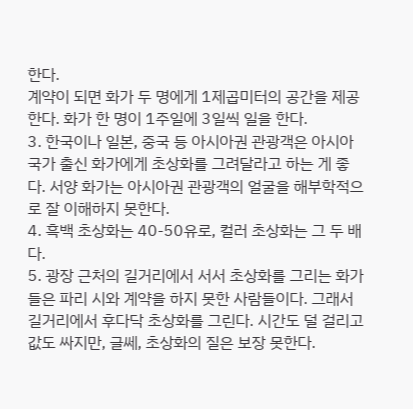한다.
계약이 되면 화가 두 명에게 1제곱미터의 공간을 제공한다. 화가 한 명이 1주일에 3일씩 일을 한다.
3. 한국이나 일본, 중국 등 아시아권 관광객은 아시아 국가 출신 화가에게 초상화를 그려달라고 하는 게 좋다. 서양 화가는 아시아권 관광객의 얼굴을 해부학적으로 잘 이해하지 못한다.
4. 흑백 초상화는 40-50유로, 컬러 초상화는 그 두 배다.
5. 광장 근처의 길거리에서 서서 초상화를 그리는 화가들은 파리 시와 계약을 하지 못한 사람들이다. 그래서 길거리에서 후다닥 초상화를 그린다. 시간도 덜 걸리고 값도 싸지만, 글쎄, 초상화의 질은 보장 못한다.